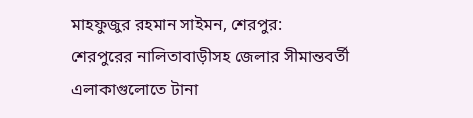মাহফুজুর রহমান সাইমন, শেরপুর:
শেরপুরের নালিতাবাড়ীসহ জেলার সীমান্তবর্তী এলাকাগুলোতে টানা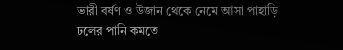ভারী বর্ষণ ও উজান থেকে নেমে আসা পাহাড়ি ঢলের পানি কমতে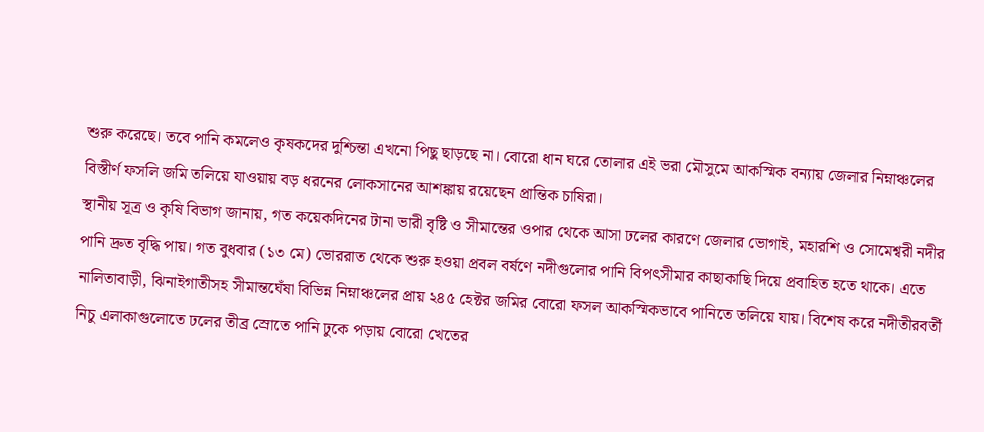শুরু করেছে। তবে পানি কমলেও কৃষকদের দুশ্চিন্তা এখনো পিছু ছাড়ছে না। বোরো ধান ঘরে তোলার এই ভরা মৌসুমে আকস্মিক বন্যায় জেলার নিম্নাঞ্চলের বিস্তীর্ণ ফসলি জমি তলিয়ে যাওয়ায় বড় ধরনের লোকসানের আশঙ্কায় রয়েছেন প্রান্তিক চাষিরা।
স্থানীয় সূত্র ও কৃষি বিভাগ জানায়, গত কয়েকদিনের টানা ভারী বৃষ্টি ও সীমান্তের ওপার থেকে আসা ঢলের কারণে জেলার ভোগাই, মহারশি ও সোমেশ্বরী নদীর পানি দ্রুত বৃদ্ধি পায়। গত বুধবার (১৩ মে) ভোররাত থেকে শুরু হওয়া প্রবল বর্ষণে নদীগুলোর পানি বিপৎসীমার কাছাকাছি দিয়ে প্রবাহিত হতে থাকে। এতে নালিতাবাড়ী, ঝিনাইগাতীসহ সীমান্তঘেঁষা বিভিন্ন নিম্নাঞ্চলের প্রায় ২৪৫ হেক্টর জমির বোরো ফসল আকস্মিকভাবে পানিতে তলিয়ে যায়। বিশেষ করে নদীতীরবর্তী নিচু এলাকাগুলোতে ঢলের তীব্র স্রোতে পানি ঢুকে পড়ায় বোরো খেতের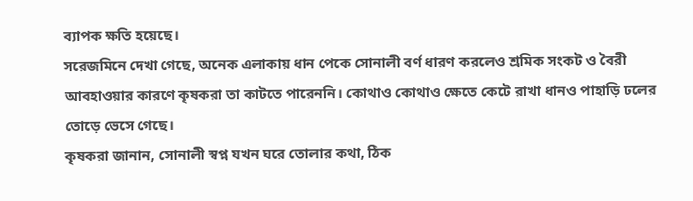ব্যাপক ক্ষতি হয়েছে।
সরেজমিনে দেখা গেছে, অনেক এলাকায় ধান পেকে সোনালী বর্ণ ধারণ করলেও শ্রমিক সংকট ও বৈরী আবহাওয়ার কারণে কৃষকরা তা কাটতে পারেননি। কোথাও কোথাও ক্ষেতে কেটে রাখা ধানও পাহাড়ি ঢলের তোড়ে ভেসে গেছে।
কৃষকরা জানান, সোনালী স্বপ্ন যখন ঘরে তোলার কথা, ঠিক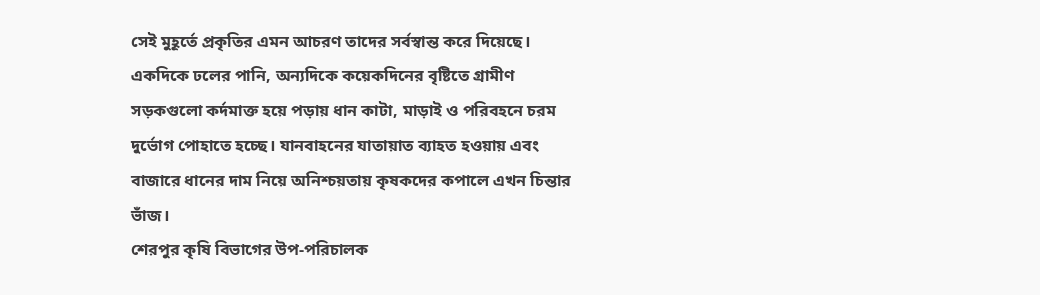সেই মুহূর্তে প্রকৃতির এমন আচরণ তাদের সর্বস্বান্ত করে দিয়েছে। একদিকে ঢলের পানি, অন্যদিকে কয়েকদিনের বৃষ্টিতে গ্রামীণ সড়কগুলো কর্দমাক্ত হয়ে পড়ায় ধান কাটা, মাড়াই ও পরিবহনে চরম দুর্ভোগ পোহাতে হচ্ছে। যানবাহনের যাতায়াত ব্যাহত হওয়ায় এবং বাজারে ধানের দাম নিয়ে অনিশ্চয়তায় কৃষকদের কপালে এখন চিন্তার ভাঁজ।
শেরপুর কৃষি বিভাগের উপ-পরিচালক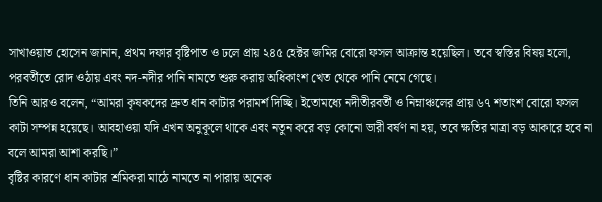সাখাওয়াত হোসেন জানান, প্রথম দফার বৃষ্টিপাত ও ঢলে প্রায় ২৪৫ হেক্টর জমির বোরো ফসল আক্রান্ত হয়েছিল। তবে স্বস্তির বিষয় হলো, পরবর্তীতে রোদ ওঠায় এবং নদ-নদীর পানি নামতে শুরু করায় অধিকাংশ খেত থেকে পানি নেমে গেছে।
তিনি আরও বলেন, “আমরা কৃষকদের দ্রুত ধান কাটার পরামর্শ দিচ্ছি। ইতোমধ্যে নদীতীরবর্তী ও নিম্নাঞ্চলের প্রায় ৬৭ শতাংশ বোরো ফসল কাটা সম্পন্ন হয়েছে। আবহাওয়া যদি এখন অনুকূলে থাকে এবং নতুন করে বড় কোনো ভারী বর্ষণ না হয়, তবে ক্ষতির মাত্রা বড় আকারে হবে না বলে আমরা আশা করছি।”
বৃষ্টির কারণে ধান কাটার শ্রমিকরা মাঠে নামতে না পারায় অনেক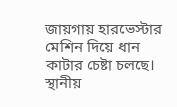জায়গায় হারভেস্টার মেশিন দিয়ে ধান কাটার চেষ্টা চলছে। স্থানীয়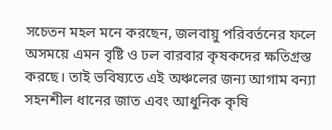সচেতন মহল মনে করছেন, জলবায়ু পরিবর্তনের ফলে অসময়ে এমন বৃষ্টি ও ঢল বারবার কৃষকদের ক্ষতিগ্রস্ত করছে। তাই ভবিষ্যতে এই অঞ্চলের জন্য আগাম বন্যা সহনশীল ধানের জাত এবং আধুনিক কৃষি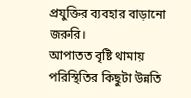প্রযুক্তির ব্যবহার বাড়ানো জরুরি।
আপাতত বৃষ্টি থামায় পরিস্থিতির কিছুটা উন্নতি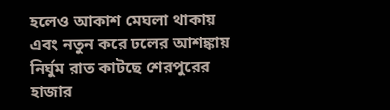হলেও আকাশ মেঘলা থাকায় এবং নতুন করে ঢলের আশঙ্কায় নির্ঘুম রাত কাটছে শেরপুরের হাজার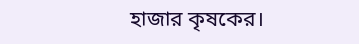হাজার কৃষকের।